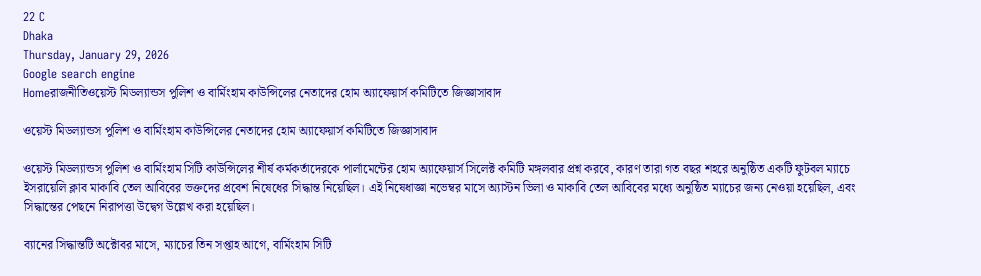22 C
Dhaka
Thursday, January 29, 2026
Google search engine
Homeরাজনীতিওয়েস্ট মিডল্যান্ডস পুলিশ ও বার্মিংহাম কাউন্সিলের নেতাদের হোম অ্যাফেয়ার্স কমিটিতে জিজ্ঞাসাবাদ

ওয়েস্ট মিডল্যান্ডস পুলিশ ও বার্মিংহাম কাউন্সিলের নেতাদের হোম অ্যাফেয়ার্স কমিটিতে জিজ্ঞাসাবাদ

ওয়েস্ট মিডল্যান্ডস পুলিশ ও বার্মিংহাম সিটি কাউন্সিলের শীর্ষ কর্মকর্তাদেরকে পার্লামেন্টের হোম অ্যাফেয়ার্স সিলেক্ট কমিটি মঙ্গলবার প্রশ্ন করবে, কারণ তারা গত বছর শহরে অনুষ্ঠিত একটি ফুটবল ম্যাচে ইসরায়েলি ক্লাব মাকাবি তেল আবিবের ভক্তদের প্রবেশ নিষেধের সিদ্ধান্ত নিয়েছিল। এই নিষেধাজ্ঞা নভেম্বর মাসে অ্যাস্টন ভিলা ও মাকাবি তেল আবিবের মধ্যে অনুষ্ঠিত ম্যাচের জন্য নেওয়া হয়েছিল, এবং সিদ্ধান্তের পেছনে নিরাপত্তা উদ্বেগ উল্লেখ করা হয়েছিল।

ব্যানের সিদ্ধান্তটি অক্টোবর মাসে, ম্যাচের তিন সপ্তাহ আগে, বার্মিংহাম সিটি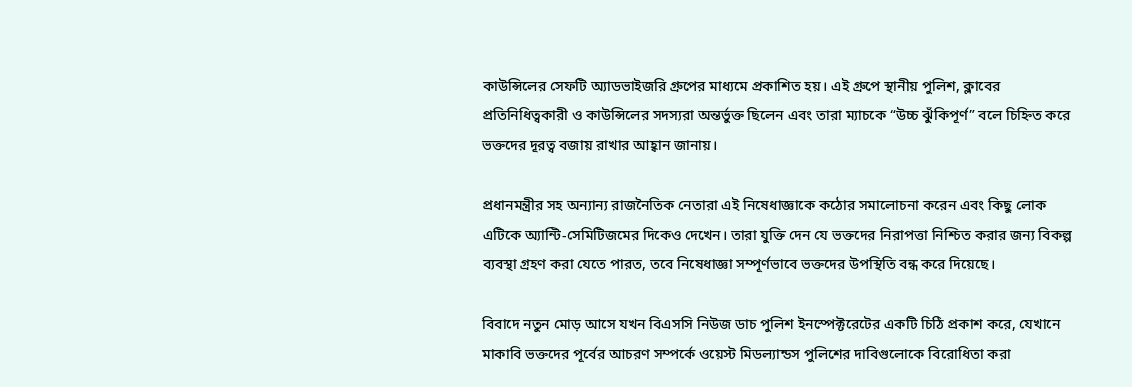কাউন্সিলের সেফটি অ্যাডভাইজরি গ্রুপের মাধ্যমে প্রকাশিত হয়। এই গ্রুপে স্থানীয় পুলিশ, ক্লাবের প্রতিনিধিত্বকারী ও কাউন্সিলের সদস্যরা অন্তর্ভুক্ত ছিলেন এবং তারা ম্যাচকে “উচ্চ ঝুঁকিপূর্ণ” বলে চিহ্নিত করে ভক্তদের দূরত্ব বজায় রাখার আহ্বান জানায়।

প্রধানমন্ত্রীর সহ অন্যান্য রাজনৈতিক নেতারা এই নিষেধাজ্ঞাকে কঠোর সমালোচনা করেন এবং কিছু লোক এটিকে অ্যান্টি-সেমিটিজমের দিকেও দেখেন। তারা যুক্তি দেন যে ভক্তদের নিরাপত্তা নিশ্চিত করার জন্য বিকল্প ব্যবস্থা গ্রহণ করা যেতে পারত, তবে নিষেধাজ্ঞা সম্পূর্ণভাবে ভক্তদের উপস্থিতি বন্ধ করে দিয়েছে।

বিবাদে নতুন মোড় আসে যখন বিএসসি নিউজ ডাচ পুলিশ ইনস্পেক্টরেটের একটি চিঠি প্রকাশ করে, যেখানে মাকাবি ভক্তদের পূর্বের আচরণ সম্পর্কে ওয়েস্ট মিডল্যান্ডস পুলিশের দাবিগুলোকে বিরোধিতা করা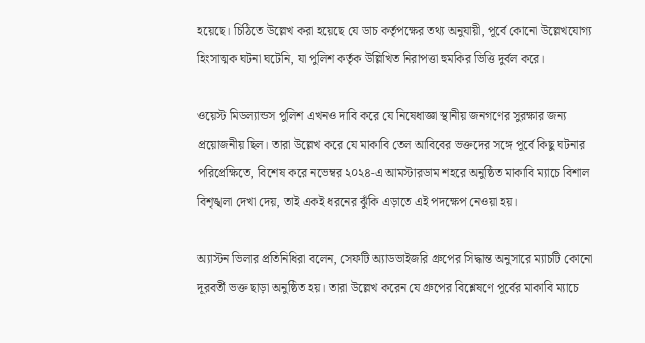হয়েছে। চিঠিতে উল্লেখ করা হয়েছে যে ডাচ কর্তৃপক্ষের তথ্য অনুযায়ী, পূর্বে কোনো উল্লেখযোগ্য হিংসাত্মক ঘটনা ঘটেনি, যা পুলিশ কর্তৃক উল্লিখিত নিরাপত্তা হুমকির ভিত্তি দুর্বল করে।

ওয়েস্ট মিডল্যান্ডস পুলিশ এখনও দাবি করে যে নিষেধাজ্ঞা স্থানীয় জনগণের সুরক্ষার জন্য প্রয়োজনীয় ছিল। তারা উল্লেখ করে যে মাকাবি তেল আবিবের ভক্তদের সঙ্গে পূর্বে কিছু ঘটনার পরিপ্রেক্ষিতে, বিশেষ করে নভেম্বর ২০২৪-এ আমস্টারডাম শহরে অনুষ্ঠিত মাকাবি ম্যাচে বিশাল বিশৃঙ্খলা দেখা দেয়, তাই একই ধরনের ঝুঁকি এড়াতে এই পদক্ষেপ নেওয়া হয়।

অ্যাস্টন ভিলার প্রতিনিধিরা বলেন, সেফটি অ্যাডভাইজরি গ্রুপের সিদ্ধান্ত অনুসারে ম্যাচটি কোনো দূরবর্তী ভক্ত ছাড়া অনুষ্ঠিত হয়। তারা উল্লেখ করেন যে গ্রুপের বিশ্লেষণে পূর্বের মাকাবি ম্যাচে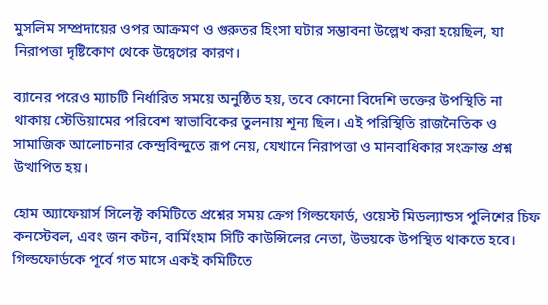মুসলিম সম্প্রদায়ের ওপর আক্রমণ ও গুরুতর হিংসা ঘটার সম্ভাবনা উল্লেখ করা হয়েছিল, যা নিরাপত্তা দৃষ্টিকোণ থেকে উদ্বেগের কারণ।

ব্যানের পরেও ম্যাচটি নির্ধারিত সময়ে অনুষ্ঠিত হয়, তবে কোনো বিদেশি ভক্তের উপস্থিতি না থাকায় স্টেডিয়ামের পরিবেশ স্বাভাবিকের তুলনায় শূন্য ছিল। এই পরিস্থিতি রাজনৈতিক ও সামাজিক আলোচনার কেন্দ্রবিন্দুতে রূপ নেয়, যেখানে নিরাপত্তা ও মানবাধিকার সংক্রান্ত প্রশ্ন উত্থাপিত হয়।

হোম অ্যাফেয়ার্স সিলেক্ট কমিটিতে প্রশ্নের সময় ক্রেগ গিল্ডফোর্ড, ওয়েস্ট মিডল্যান্ডস পুলিশের চিফ কনস্টেবল, এবং জন কটন, বার্মিংহাম সিটি কাউন্সিলের নেতা, উভয়কে উপস্থিত থাকতে হবে। গিল্ডফোর্ডকে পূর্বে গত মাসে একই কমিটিতে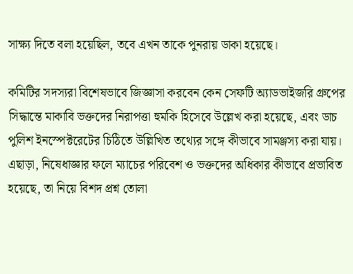সাক্ষ্য দিতে বলা হয়েছিল, তবে এখন তাকে পুনরায় ডাকা হয়েছে।

কমিটির সদস্যরা বিশেষভাবে জিজ্ঞাসা করবেন কেন সেফটি অ্যাডভাইজরি গ্রুপের সিদ্ধান্তে মাকাবি ভক্তদের নিরাপত্তা হুমকি হিসেবে উল্লেখ করা হয়েছে, এবং ডাচ পুলিশ ইনস্পেক্টরেটের চিঠিতে উল্লিখিত তথ্যের সঙ্গে কীভাবে সামঞ্জস্য করা যায়। এছাড়া, নিষেধাজ্ঞার ফলে ম্যাচের পরিবেশ ও ভক্তদের অধিকার কীভাবে প্রভাবিত হয়েছে, তা নিয়ে বিশদ প্রশ্ন তোলা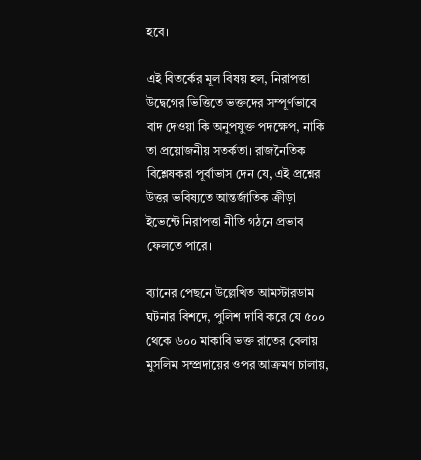হবে।

এই বিতর্কের মূল বিষয় হল, নিরাপত্তা উদ্বেগের ভিত্তিতে ভক্তদের সম্পূর্ণভাবে বাদ দেওয়া কি অনুপযুক্ত পদক্ষেপ, নাকি তা প্রয়োজনীয় সতর্কতা। রাজনৈতিক বিশ্লেষকরা পূর্বাভাস দেন যে, এই প্রশ্নের উত্তর ভবিষ্যতে আন্তর্জাতিক ক্রীড়া ইভেন্টে নিরাপত্তা নীতি গঠনে প্রভাব ফেলতে পারে।

ব্যানের পেছনে উল্লেখিত আমস্টারডাম ঘটনার বিশদে, পুলিশ দাবি করে যে ৫০০ থেকে ৬০০ মাকাবি ভক্ত রাতের বেলায় মুসলিম সম্প্রদায়ের ওপর আক্রমণ চালায়,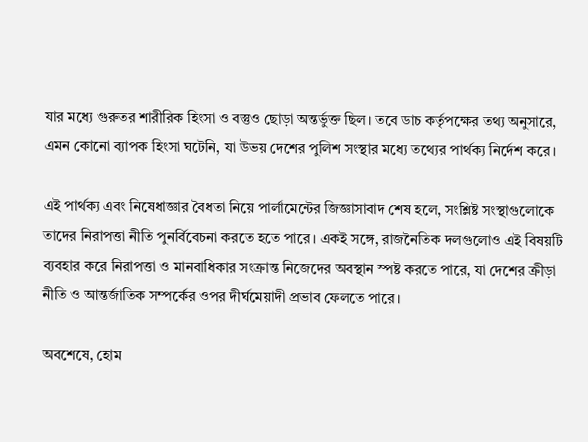যার মধ্যে গুরুতর শারীরিক হিংসা ও বস্তুও ছোড়া অন্তর্ভুক্ত ছিল। তবে ডাচ কর্তৃপক্ষের তথ্য অনুসারে, এমন কোনো ব্যাপক হিংসা ঘটেনি, যা উভয় দেশের পুলিশ সংস্থার মধ্যে তথ্যের পার্থক্য নির্দেশ করে।

এই পার্থক্য এবং নিষেধাজ্ঞার বৈধতা নিয়ে পার্লামেন্টের জিজ্ঞাসাবাদ শেষ হলে, সংশ্লিষ্ট সংস্থাগুলোকে তাদের নিরাপত্তা নীতি পুনর্বিবেচনা করতে হতে পারে। একই সঙ্গে, রাজনৈতিক দলগুলোও এই বিষয়টি ব্যবহার করে নিরাপত্তা ও মানবাধিকার সংক্রান্ত নিজেদের অবস্থান স্পষ্ট করতে পারে, যা দেশের ক্রীড়া নীতি ও আন্তর্জাতিক সম্পর্কের ওপর দীর্ঘমেয়াদী প্রভাব ফেলতে পারে।

অবশেষে, হোম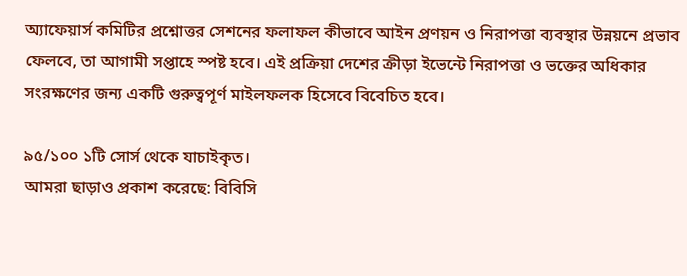অ্যাফেয়ার্স কমিটির প্রশ্নোত্তর সেশনের ফলাফল কীভাবে আইন প্রণয়ন ও নিরাপত্তা ব্যবস্থার উন্নয়নে প্রভাব ফেলবে, তা আগামী সপ্তাহে স্পষ্ট হবে। এই প্রক্রিয়া দেশের ক্রীড়া ইভেন্টে নিরাপত্তা ও ভক্তের অধিকার সংরক্ষণের জন্য একটি গুরুত্বপূর্ণ মাইলফলক হিসেবে বিবেচিত হবে।

৯৫/১০০ ১টি সোর্স থেকে যাচাইকৃত।
আমরা ছাড়াও প্রকাশ করেছে: বিবিসি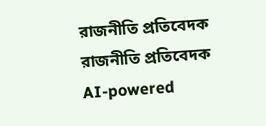রাজনীতি প্রতিবেদক
রাজনীতি প্রতিবেদক
AI-powered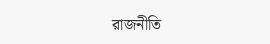রাজনীতি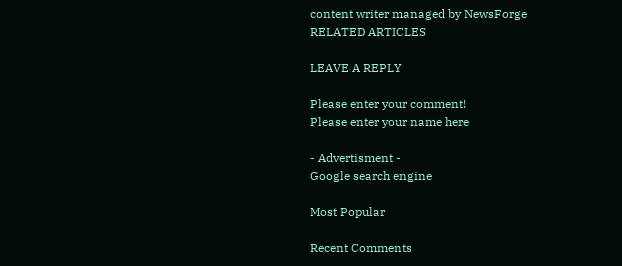content writer managed by NewsForge
RELATED ARTICLES

LEAVE A REPLY

Please enter your comment!
Please enter your name here

- Advertisment -
Google search engine

Most Popular

Recent Comments